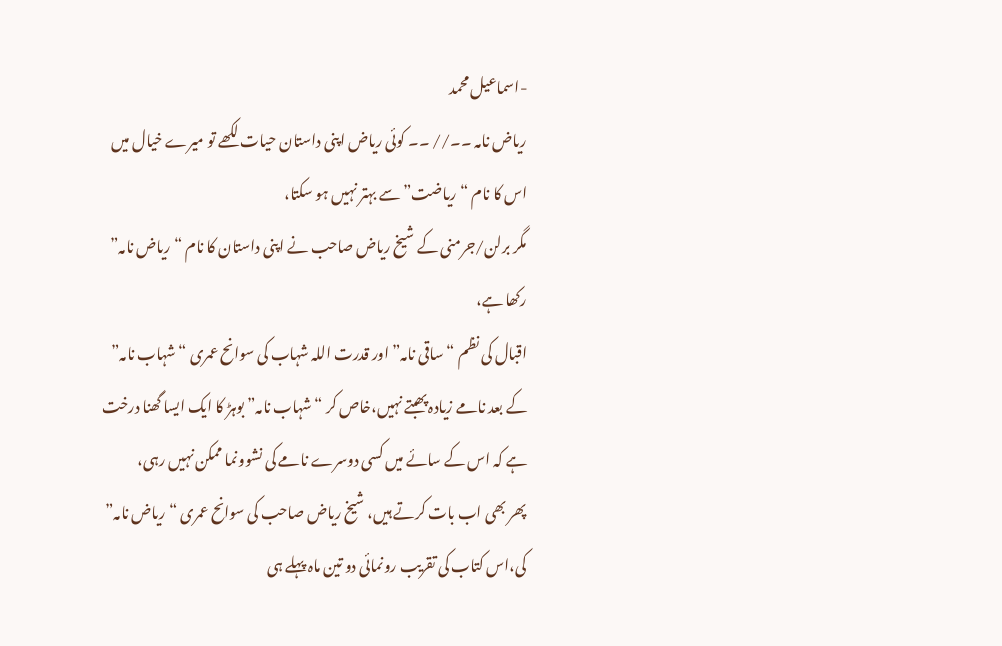-اسماعیل محمد
ریاض نامہ ۔۔// ۔۔ کوئی ریاض اپنی داستان حیات لکھے تو میرے خیال میں اس کا نام “ریاضت” سے بہتر نہیں ہو سکتا،
مگر برلن/جرمنی کے شیخ ریاض صاحب نے اپنی داستان کا نام “ریاض نامہ” رکھا ہے،
اقبال کی نظم “ساقی نامہ” اور قدرت اللہ شہاب کی سوانح عمری “شہاب نامہ” کے بعد نامے زیادہ پھبتے نہیں،خاص کر “شہاب نامہ” بوہڑ کا ایک ایسا گھنا درخت ہے کہ اس کے سائے میں کسی دوسرے نامے کی نشوونما ممکن نہیں رہی،
پھر بھی اب بات کرتے ہیں، شیخ ریاض صاحب کی سوانح عمری “ریاض نامہ” کی،اس کتاب کی تقریب رونمائی دو تین ماہ پہلے ہی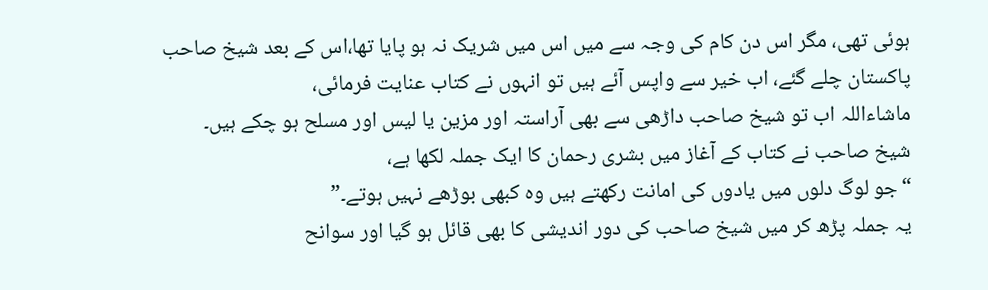ہوئی تھی، مگر اس دن کام کی وجہ سے میں اس میں شریک نہ ہو پایا تھا،اس کے بعد شیخ صاحب پاکستان چلے گئے، اب خیر سے واپس آئے ہیں تو انہوں نے کتاب عنایت فرمائی،
ماشاءاللہ اب تو شیخ صاحب داڑھی سے بھی آراستہ اور مزین یا لیس اور مسلح ہو چکے ہیں۔
شیخ صاحب نے کتاب کے آغاز میں بشری رحمان کا ایک جملہ لکھا ہے،
“جو لوگ دلوں میں یادوں کی امانت رکھتے ہیں وہ کبھی بوڑھے نہیں ہوتے۔”
یہ جملہ پڑھ کر میں شیخ صاحب کی دور اندیشی کا بھی قائل ہو گیا اور سوانح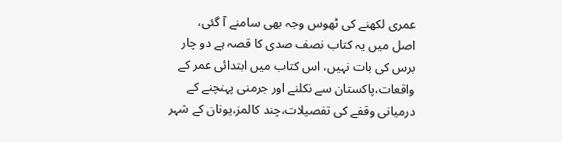عمری لکھنے کی ٹھوس وجہ بھی سامنے آ گئی،
اصل میں یہ کتاب نصف صدی کا قصہ ہے دو چار برس کی بات نہیں، اس کتاب میں ابتدائی عمر کے واقعات،پاکستان سے نکلنے اور جرمنی پہنچنے کے درمیانی وقفے کی تفصیلات،چند کالمز،یونان کے شہر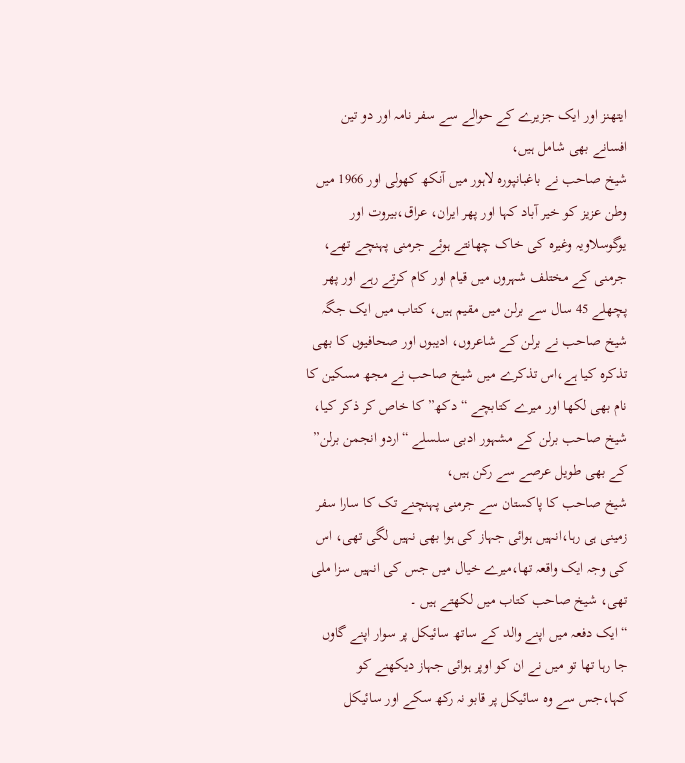ایتھنز اور ایک جزیرے کے حوالے سے سفر نامہ اور دو تین افسانے بھی شامل ہیں،
شیخ صاحب نے باغبانپورہ لاہور میں آنکھ کھولی اور 1966 میں وطن عزیز کو خیر آباد کہا اور پھر ایران، عراق،بیروت اور یوگوسلاویہ وغیرہ کی خاک چھانتے ہوئے جرمنی پہنچے تھے،
جرمنی کے مختلف شہروں میں قیام اور کام کرتے رہے اور پھر پچھلے 45 سال سے برلن میں مقیم ہیں، کتاب میں ایک جگہ شیخ صاحب نے برلن کے شاعروں، ادیبوں اور صحافیوں کا بھی تذکرہ کیا ہے،اس تذکرے میں شیخ صاحب نے مجھ مسکین کا نام بھی لکھا اور میرے کتابچے “دکھ” کا خاص کر ذکر کیا،
شیخ صاحب برلن کے مشہور ادبی سلسلے “اردو انجمن برلن” کے بھی طویل عرصے سے رکن ہیں،
شیخ صاحب کا پاکستان سے جرمنی پہنچنے تک کا سارا سفر زمینی ہی رہا،انہیں ہوائی جہاز کی ہوا بھی نہیں لگی تھی، اس کی وجہ ایک واقعہ تھا،میرے خیال میں جس کی انہیں سزا ملی تھی، شیخ صاحب کتاب میں لکھتے ہیں ۔
“ایک دفعہ میں اپنے والد کے ساتھ سائیکل پر سوار اپنے گاوں جا رہا تھا تو میں نے ان کو اوپر ہوائی جہاز دیکھنے کو کہا،جس سے وہ سائیکل پر قابو نہ رکھ سکے اور سائیکل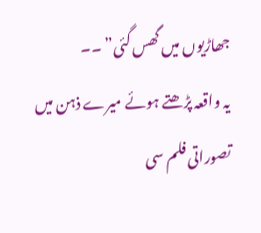جھاڑیوں میں گھس گئی” ۔۔
یہ واقعہ پڑھتے ہوئے میرے ذہن میں تصوراتی فلم سی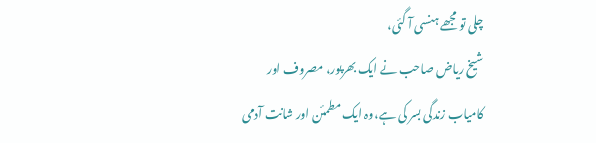چلی تو مجھے ہنسی آ گئی،
شیخ ریاض صاحب نے ایک بھرپور، مصروف اور کامیاب زندگی بسر کی ہے،وہ ایک مطمئن اور شانت آدمی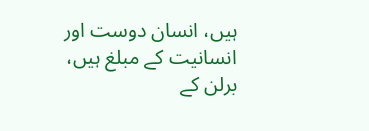ہیں، انسان دوست اور انسانیت کے مبلغ ہیں،
برلن کے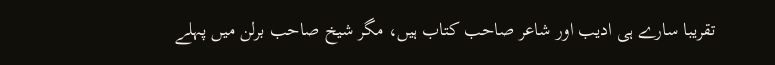تقریبا سارے ہی ادیب اور شاعر صاحب کتاب ہیں، مگر شیخ صاحب برلن میں پہلے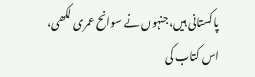پاکستانی ہیں،جنہوں نے سوانح عمری لکھی،
اس کتاب کی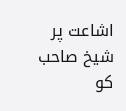اشاعت پر شیخ صاحب کو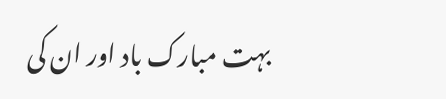بہت مبارک باد اور ان کی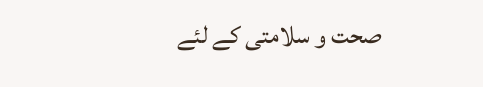صحت و سلامتی کے لئے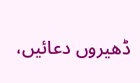ڈھیروں دعائیں،